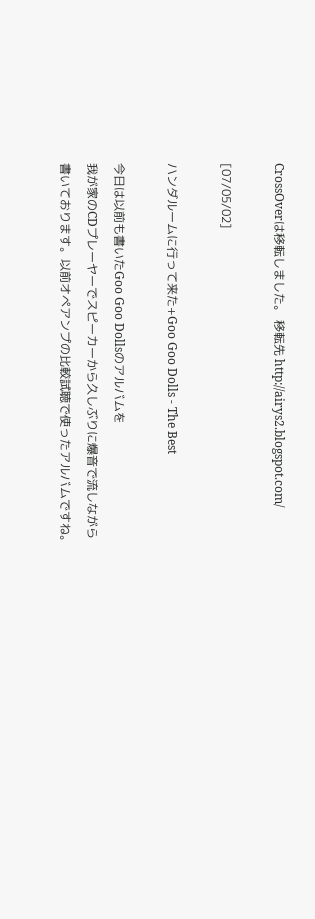CrossOverは移転しました。 移転先 http://airys2.blogspot.com/

[07/05/02]

ハンダルームに行って来た+Goo Goo Dolls - The Best

今日は以前も書いたGoo Goo Dollsのアルバムを
我が家のCDプレーヤーでスピーカーから久しぶりに爆音で流しながら
書いております。以前オペアンプの比較試聴で使ったアルバムですね。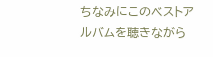ちなみにこのベストアルバムを聴きながら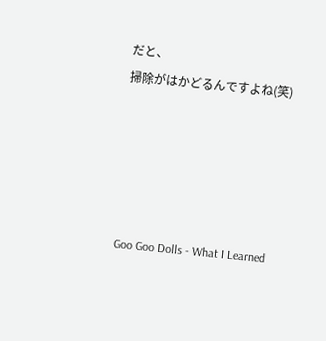だと、
掃除がはかどるんですよね(笑)





Goo Goo Dolls - What I Learned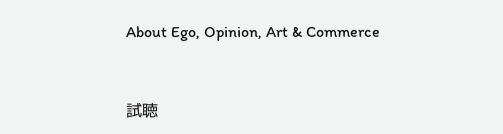About Ego, Opinion, Art & Commerce


試聴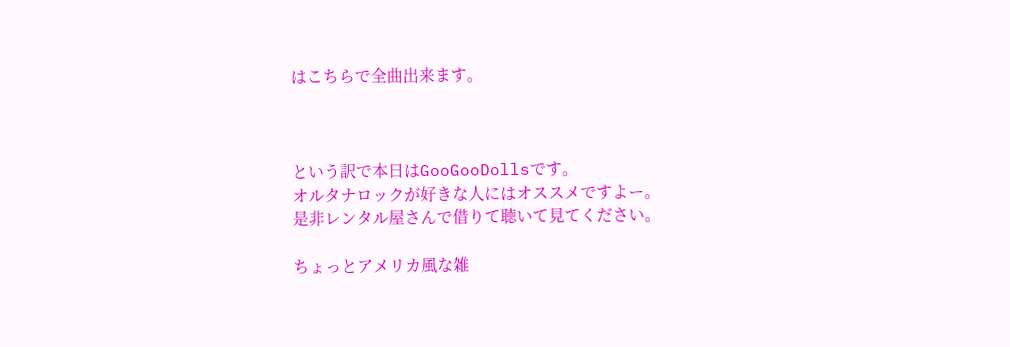はこちらで全曲出来ます。



という訳で本日はGooGooDollsです。
オルタナロックが好きな人にはオススメですよー。
是非レンタル屋さんで借りて聴いて見てください。

ちょっとアメリカ風な雑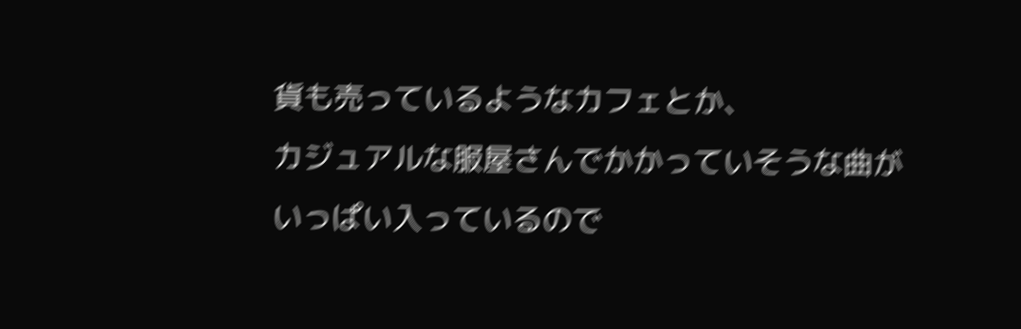貨も売っているようなカフェとか、
カジュアルな服屋さんでかかっていそうな曲が
いっぱい入っているので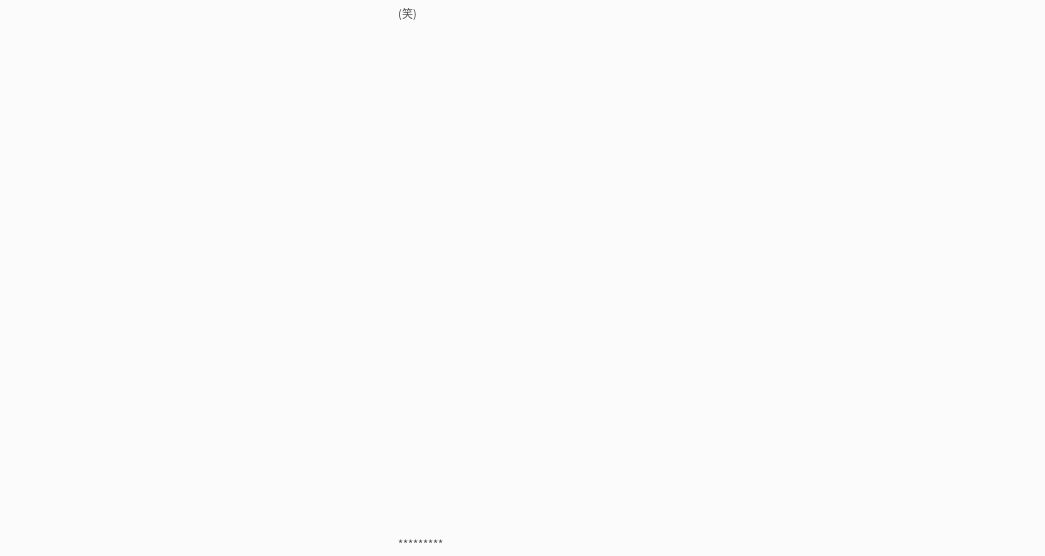(笑)






























*********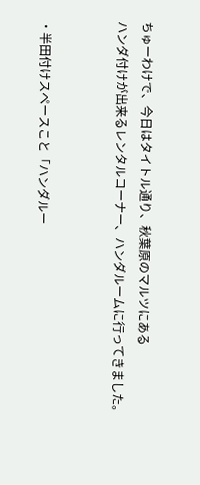ちゅーわけで、今日はタイトル通り、秋葉原のマルツにある
ハンダ付けが出来るレンタルコーナー、ハンダルームに行ってきました。


・半田付けスペースこと「ハンダルー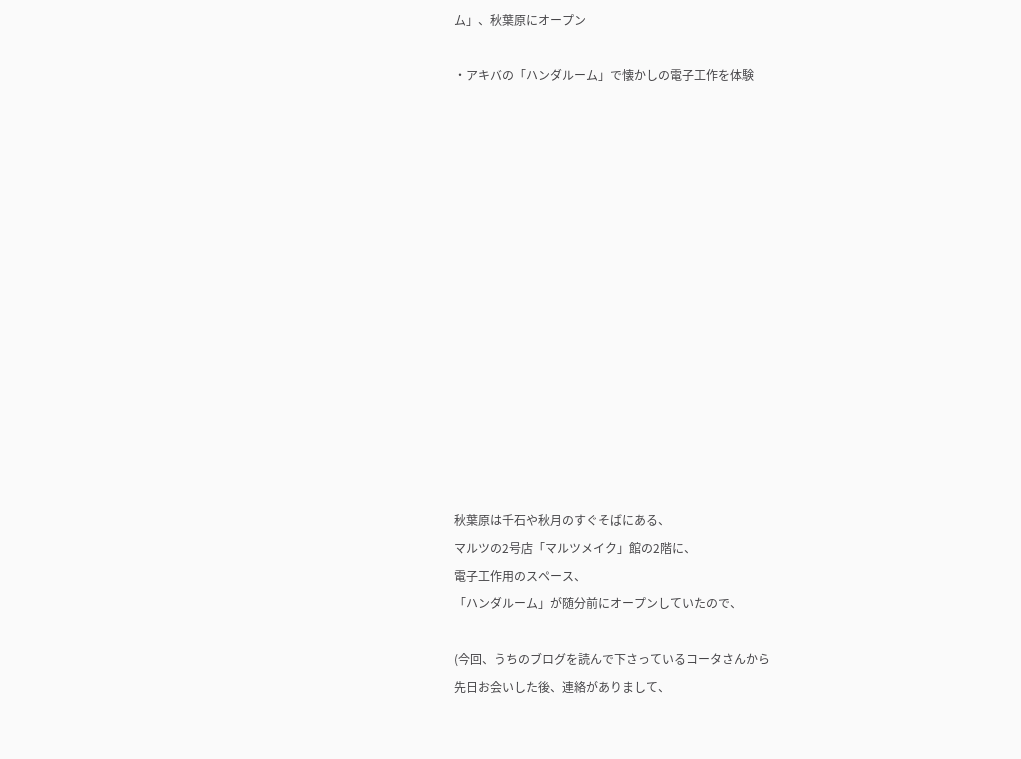ム」、秋葉原にオープン

・アキバの「ハンダルーム」で懐かしの電子工作を体験















秋葉原は千石や秋月のすぐそばにある、
マルツの2号店「マルツメイク」館の2階に、
電子工作用のスペース、
「ハンダルーム」が随分前にオープンしていたので、

(今回、うちのブログを読んで下さっているコータさんから
先日お会いした後、連絡がありまして、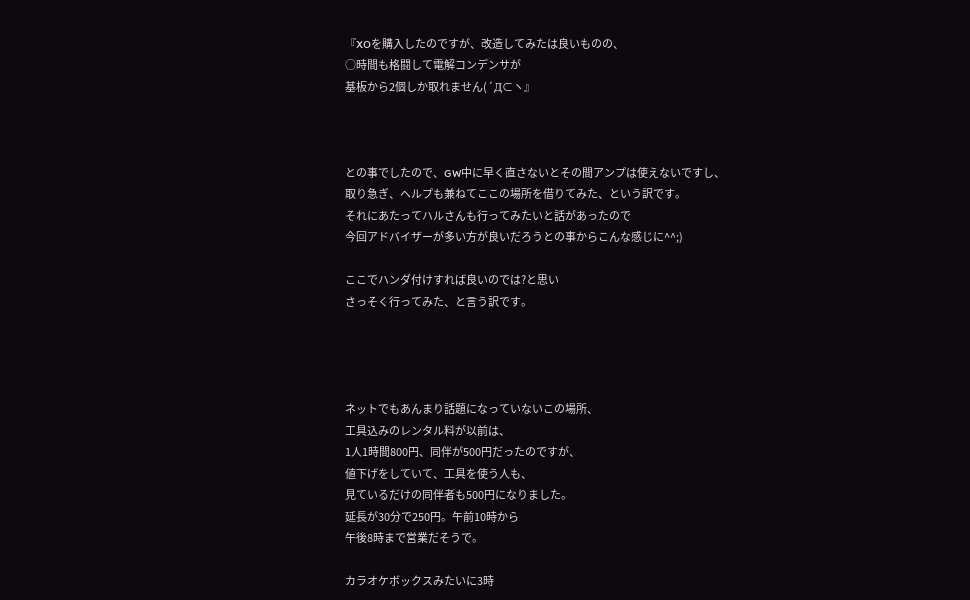『XOを購入したのですが、改造してみたは良いものの、
○時間も格闘して電解コンデンサが
基板から2個しか取れません(´Д⊂ヽ』



との事でしたので、GW中に早く直さないとその間アンプは使えないですし、
取り急ぎ、ヘルプも兼ねてここの場所を借りてみた、という訳です。
それにあたってハルさんも行ってみたいと話があったので
今回アドバイザーが多い方が良いだろうとの事からこんな感じに^^;)

ここでハンダ付けすれば良いのでは?と思い
さっそく行ってみた、と言う訳です。




ネットでもあんまり話題になっていないこの場所、
工具込みのレンタル料が以前は、
1人1時間800円、同伴が500円だったのですが、
値下げをしていて、工具を使う人も、
見ているだけの同伴者も500円になりました。
延長が30分で250円。午前10時から
午後8時まで営業だそうで。

カラオケボックスみたいに3時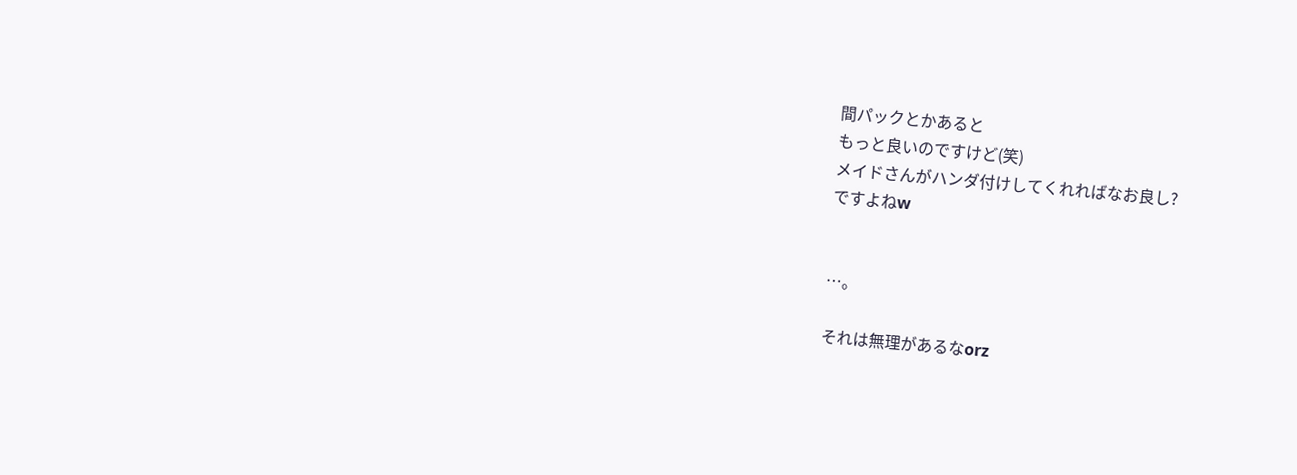間パックとかあると
もっと良いのですけど(笑)
メイドさんがハンダ付けしてくれればなお良し?
ですよねw


…。

それは無理があるなorz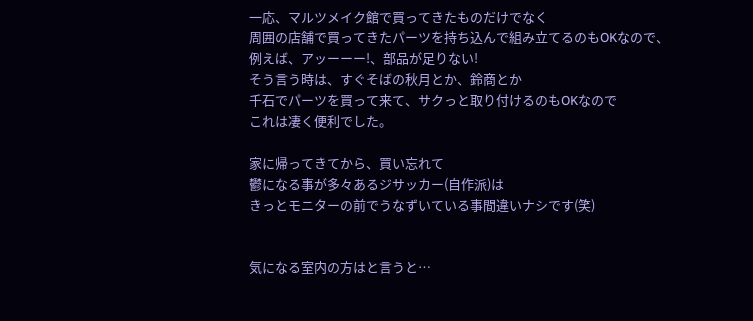一応、マルツメイク館で買ってきたものだけでなく
周囲の店舗で買ってきたパーツを持ち込んで組み立てるのもOKなので、
例えば、アッーーー!、部品が足りない!
そう言う時は、すぐそばの秋月とか、鈴商とか
千石でパーツを買って来て、サクっと取り付けるのもOKなので
これは凄く便利でした。

家に帰ってきてから、買い忘れて
鬱になる事が多々あるジサッカー(自作派)は
きっとモニターの前でうなずいている事間違いナシです(笑)


気になる室内の方はと言うと…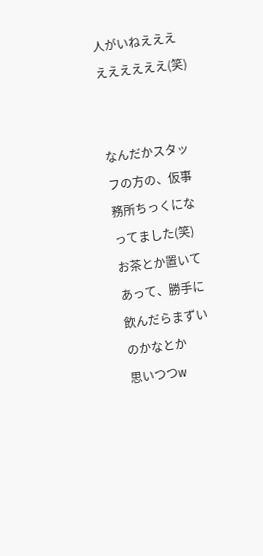人がいねえええええええええ(笑)


なんだかスタッフの方の、仮事務所ちっくになってました(笑)
お茶とか置いてあって、勝手に飲んだらまずいのかなとか
思いつつw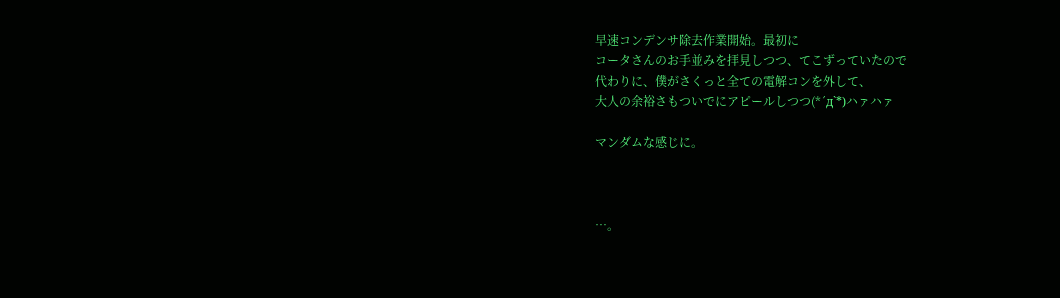早速コンデンサ除去作業開始。最初に
コータさんのお手並みを拝見しつつ、てこずっていたので
代わりに、僕がさくっと全ての電解コンを外して、
大人の余裕さもついでにアピールしつつ(*´д`*)ハァハァ

マンダムな感じに。



…。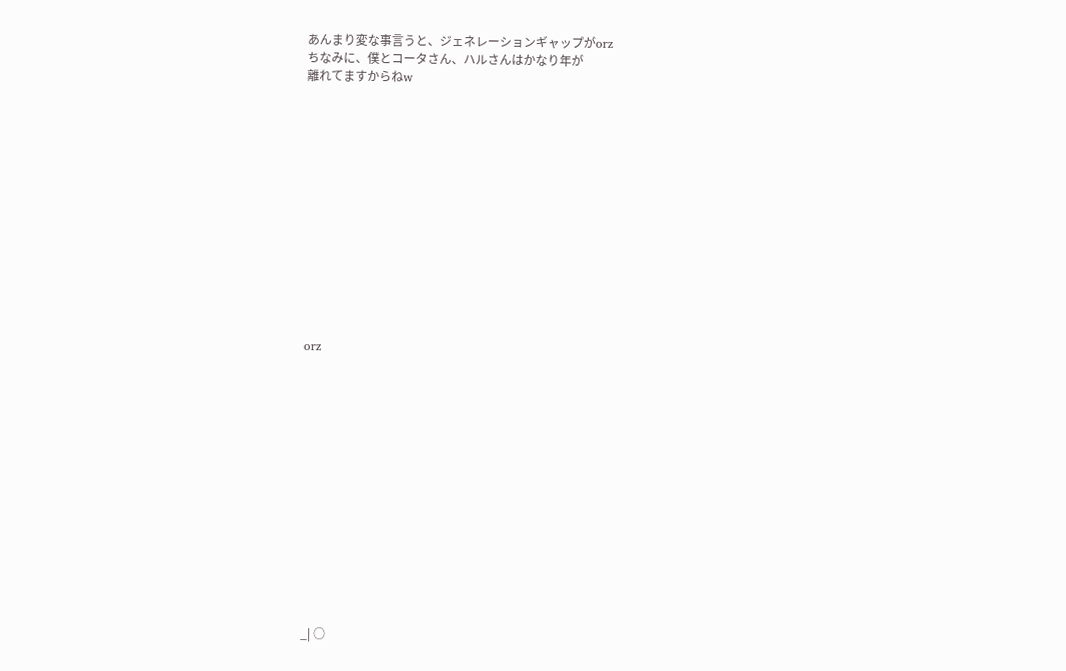あんまり変な事言うと、ジェネレーションギャップがorz
ちなみに、僕とコータさん、ハルさんはかなり年が
離れてますからねw














orz















_| ○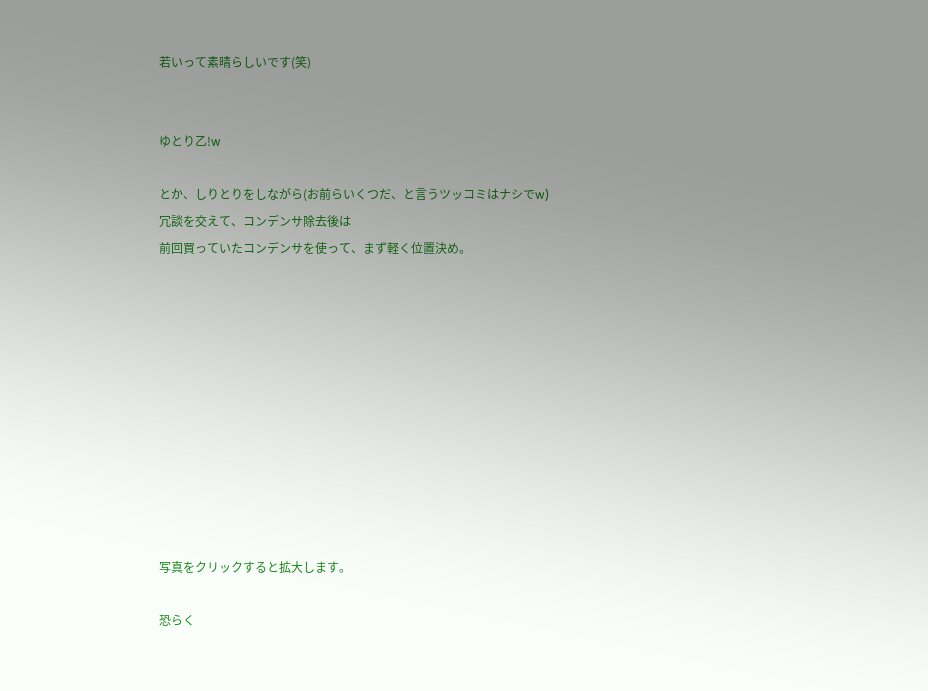若いって素晴らしいです(笑)


ゆとり乙!w

とか、しりとりをしながら(お前らいくつだ、と言うツッコミはナシでw)
冗談を交えて、コンデンサ除去後は
前回買っていたコンデンサを使って、まず軽く位置決め。











写真をクリックすると拡大します。

恐らく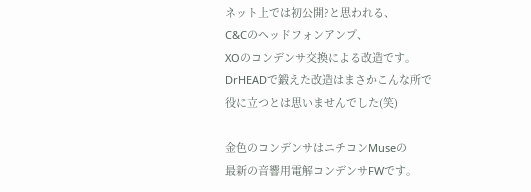ネット上では初公開?と思われる、
C&Cのヘッドフォンアンプ、
XOのコンデンサ交換による改造です。
DrHEADで鍛えた改造はまさかこんな所で
役に立つとは思いませんでした(笑)

金色のコンデンサはニチコンMuseの
最新の音響用電解コンデンサFWです。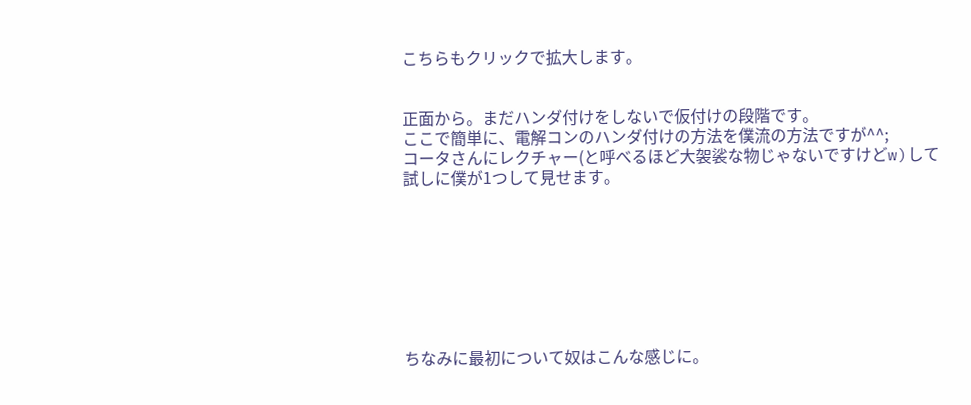こちらもクリックで拡大します。


正面から。まだハンダ付けをしないで仮付けの段階です。
ここで簡単に、電解コンのハンダ付けの方法を僕流の方法ですが^^;
コータさんにレクチャー(と呼べるほど大袈裟な物じゃないですけどw)して
試しに僕が1つして見せます。








ちなみに最初について奴はこんな感じに。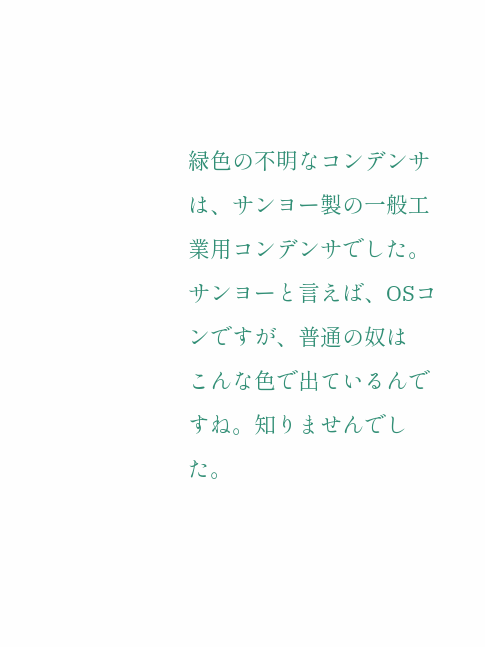緑色の不明なコンデンサは、サンヨー製の一般工業用コンデンサでした。
サンヨーと言えば、OSコンですが、普通の奴は
こんな色で出ているんですね。知りませんでした。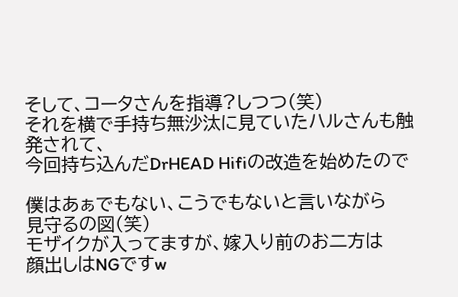そして、コータさんを指導?しつつ(笑)
それを横で手持ち無沙汰に見ていたハルさんも触発されて、
今回持ち込んだDrHEAD Hifiの改造を始めたので

僕はあぁでもない、こうでもないと言いながら
見守るの図(笑)
モザイクが入ってますが、嫁入り前のお二方は
顔出しはNGですw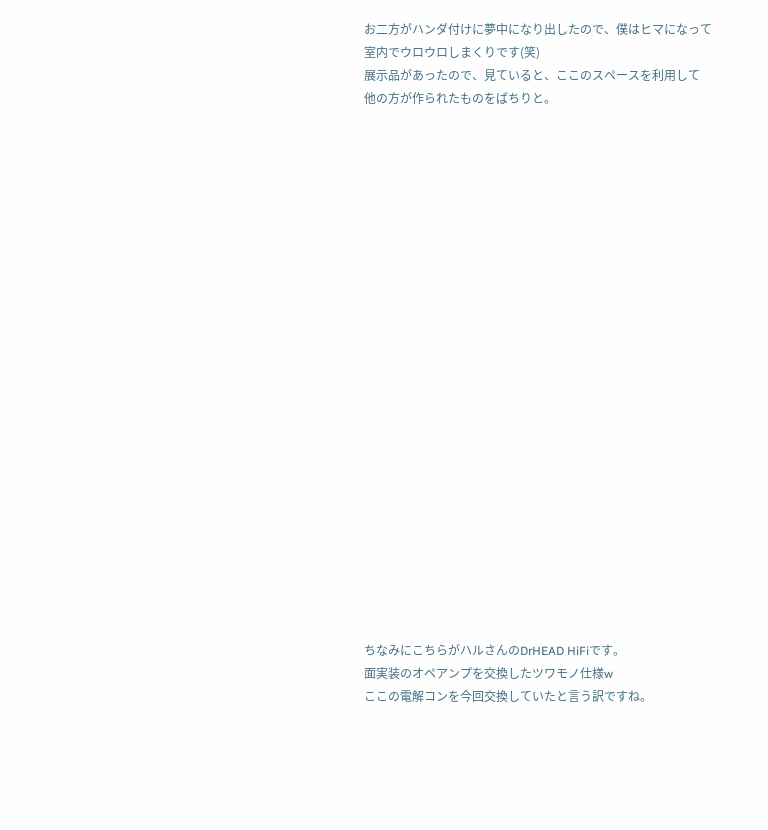お二方がハンダ付けに夢中になり出したので、僕はヒマになって
室内でウロウロしまくりです(笑)
展示品があったので、見ていると、ここのスペースを利用して
他の方が作られたものをぱちりと。























ちなみにこちらがハルさんのDrHEAD HiFiです。
面実装のオペアンプを交換したツワモノ仕様w
ここの電解コンを今回交換していたと言う訳ですね。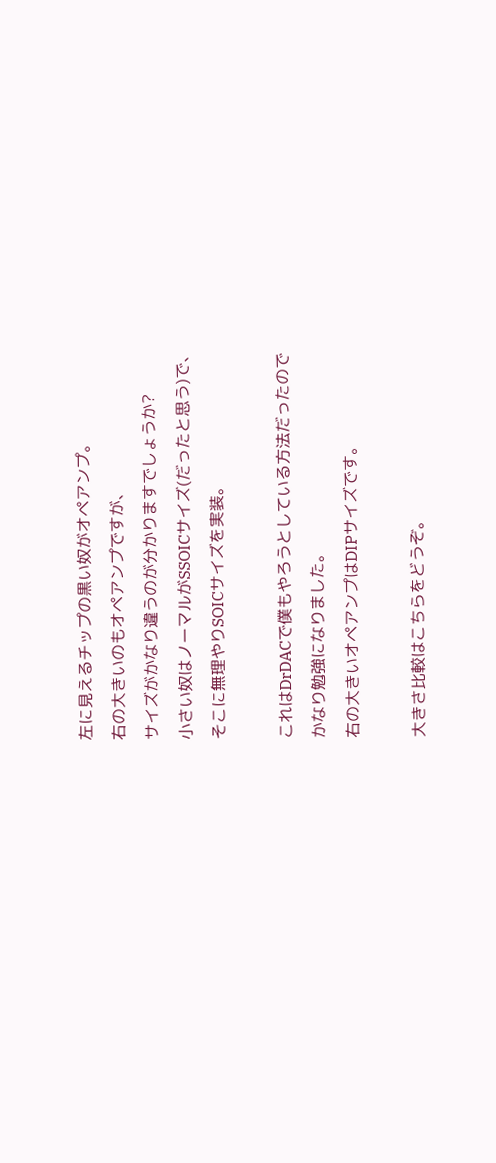左に見えるチップの黒い奴がオペアンプ。
右の大きいのもオペアンプですが、
サイズがかなり違うのが分かりますでしょうか?
小さい奴はノーマルがSSOICサイズ(だったと思う)で、
そこに無理やりSOICサイズを実装。

これはDrDACで僕もやろうとしている方法だったので
かなり勉強になりました。
右の大きいオペアンプはDIPサイズです。

大きさ比較はこちらをどうぞ。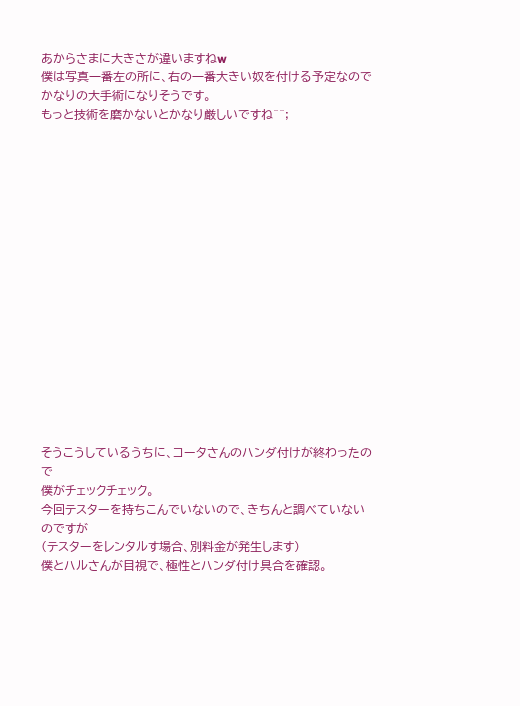あからさまに大きさが違いますねw
僕は写真一番左の所に、右の一番大きい奴を付ける予定なので
かなりの大手術になりそうです。
もっと技術を磨かないとかなり厳しいですね^^;

















そうこうしているうちに、コータさんのハンダ付けが終わったので
僕がチェックチェック。
今回テスターを持ちこんでいないので、きちんと調べていないのですが
(テスターをレンタルす場合、別料金が発生します)
僕とハルさんが目視で、極性とハンダ付け具合を確認。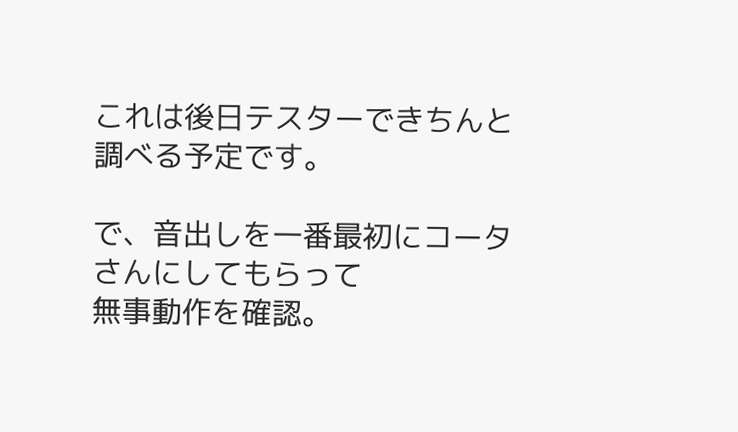これは後日テスターできちんと調べる予定です。

で、音出しを一番最初にコータさんにしてもらって
無事動作を確認。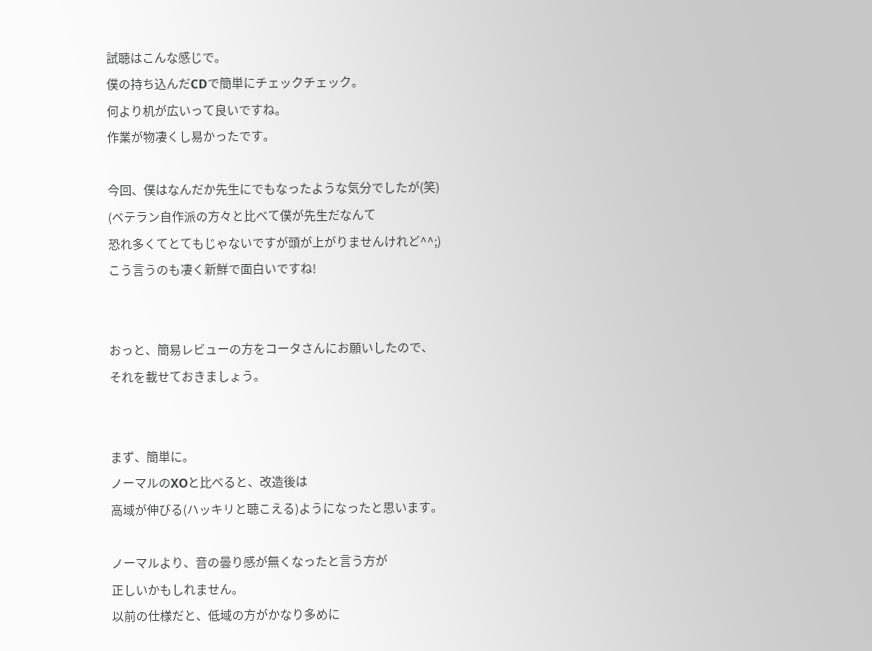試聴はこんな感じで。
僕の持ち込んだCDで簡単にチェックチェック。
何より机が広いって良いですね。
作業が物凄くし易かったです。

今回、僕はなんだか先生にでもなったような気分でしたが(笑)
(ベテラン自作派の方々と比べて僕が先生だなんて
恐れ多くてとてもじゃないですが頭が上がりませんけれど^^;)
こう言うのも凄く新鮮で面白いですね!


おっと、簡易レビューの方をコータさんにお願いしたので、
それを載せておきましょう。


まず、簡単に。
ノーマルのXOと比べると、改造後は
高域が伸びる(ハッキリと聴こえる)ようになったと思います。

ノーマルより、音の曇り感が無くなったと言う方が
正しいかもしれません。
以前の仕様だと、低域の方がかなり多めに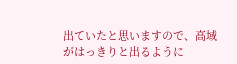出ていたと思いますので、高域がはっきりと出るように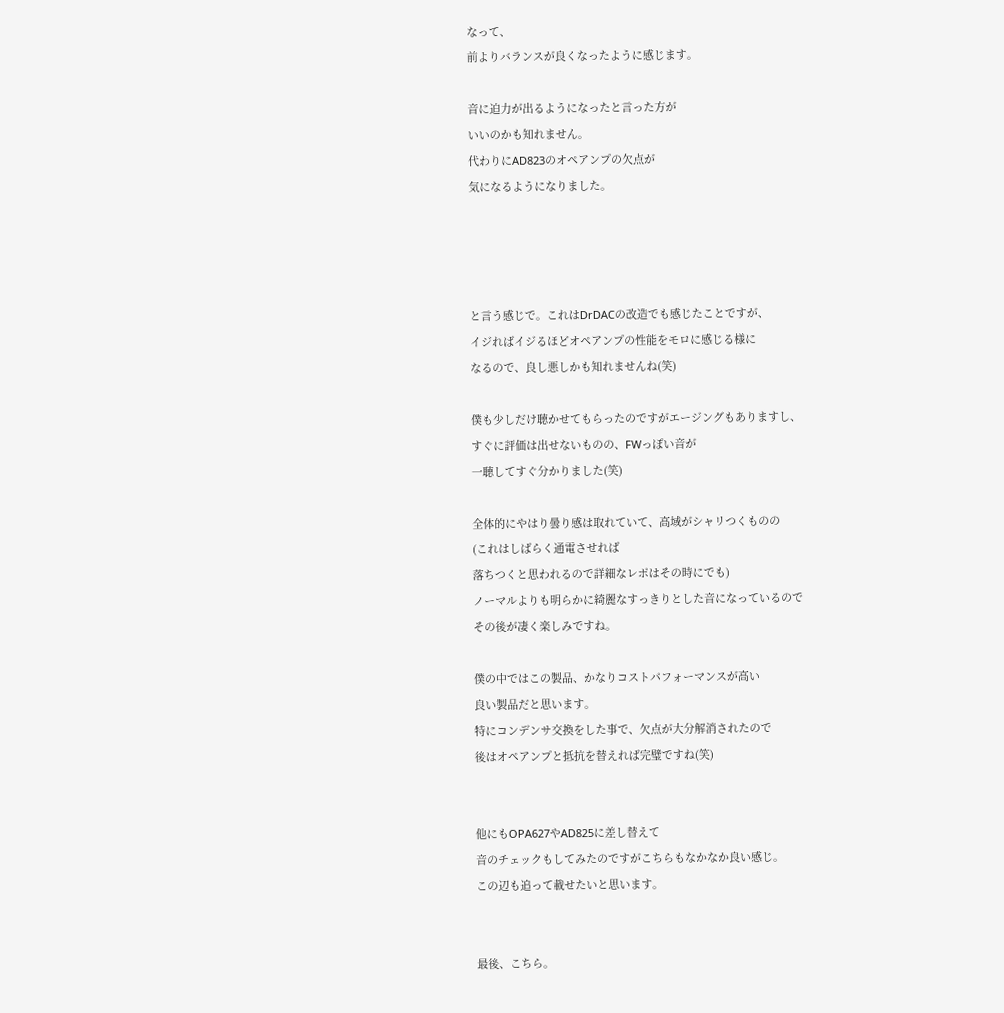なって、
前よりバランスが良くなったように感じます。

音に迫力が出るようになったと言った方が
いいのかも知れません。
代わりにAD823のオペアンプの欠点が
気になるようになりました。




と言う感じで。これはDrDACの改造でも感じたことですが、
イジればイジるほどオペアンプの性能をモロに感じる様に
なるので、良し悪しかも知れませんね(笑)

僕も少しだけ聴かせてもらったのですがエージングもありますし、
すぐに評価は出せないものの、FWっぽい音が
一聴してすぐ分かりました(笑)

全体的にやはり曇り感は取れていて、高域がシャリつくものの
(これはしばらく通電させれば
落ちつくと思われるので詳細なレポはその時にでも)
ノーマルよりも明らかに綺麗なすっきりとした音になっているので
その後が凄く楽しみですね。

僕の中ではこの製品、かなりコストパフォーマンスが高い
良い製品だと思います。
特にコンデンサ交換をした事で、欠点が大分解消されたので
後はオペアンプと抵抗を替えれば完璧ですね(笑)


他にもOPA627やAD825に差し替えて
音のチェックもしてみたのですがこちらもなかなか良い感じ。
この辺も追って載せたいと思います。


最後、こちら。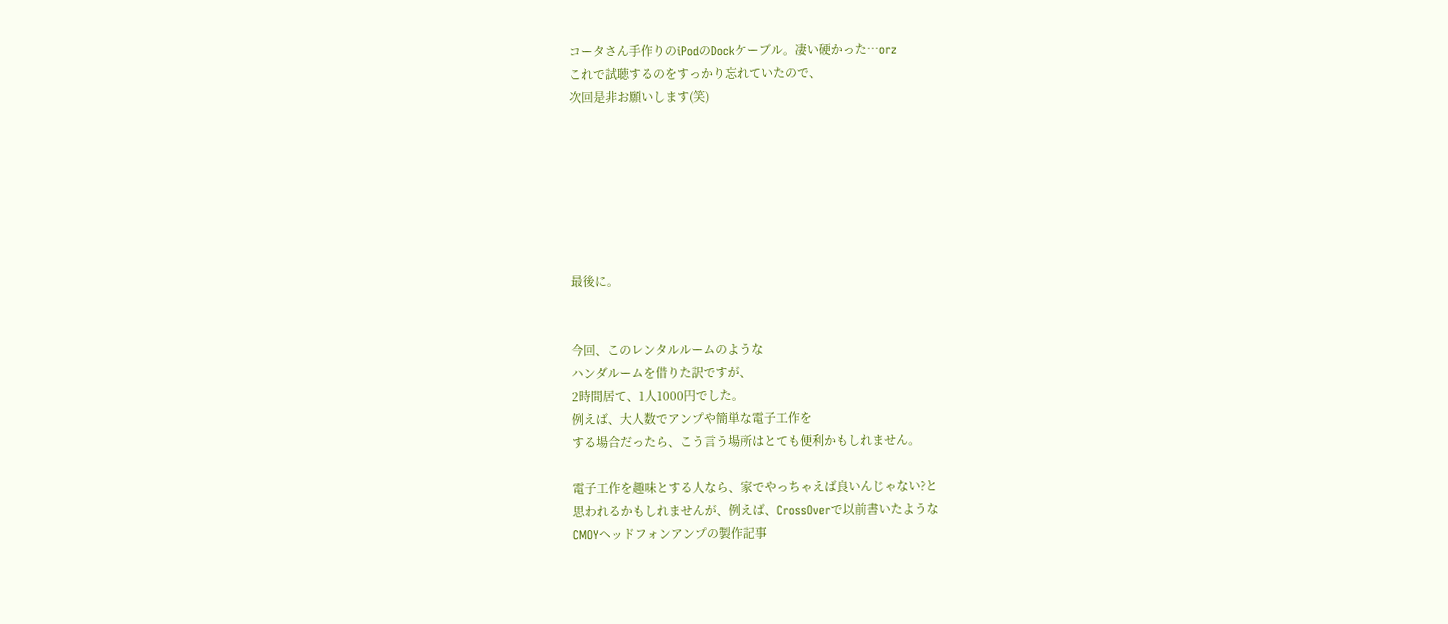コータさん手作りのiPodのDockケーブル。凄い硬かった…orz
これで試聴するのをすっかり忘れていたので、
次回是非お願いします(笑)







最後に。


今回、このレンタルルームのような
ハンダルームを借りた訳ですが、
2時間居て、1人1000円でした。
例えば、大人数でアンプや簡単な電子工作を
する場合だったら、こう言う場所はとても便利かもしれません。

電子工作を趣味とする人なら、家でやっちゃえば良いんじゃない?と
思われるかもしれませんが、例えば、CrossOverで以前書いたような
CMOYヘッドフォンアンプの製作記事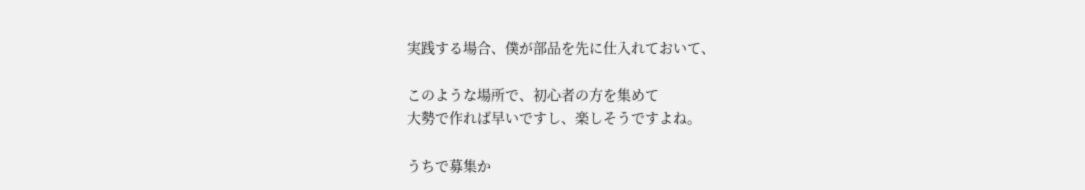実践する場合、僕が部品を先に仕入れておいて、

このような場所で、初心者の方を集めて
大勢で作れば早いですし、楽しそうですよね。

うちで募集か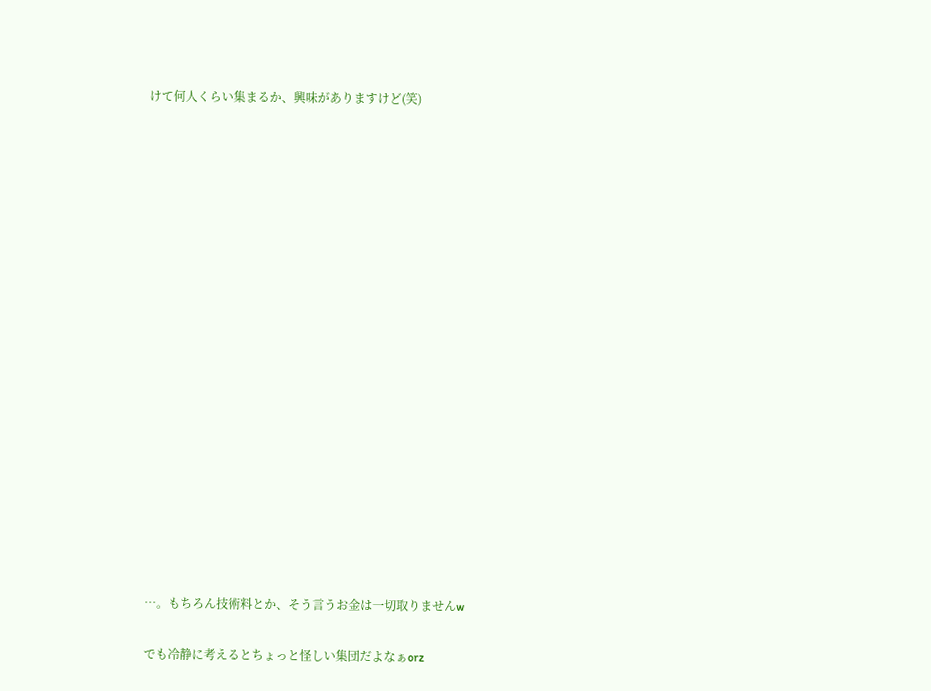けて何人くらい集まるか、興味がありますけど(笑)



















…。もちろん技術料とか、そう言うお金は一切取りませんw

でも冷静に考えるとちょっと怪しい集団だよなぁorz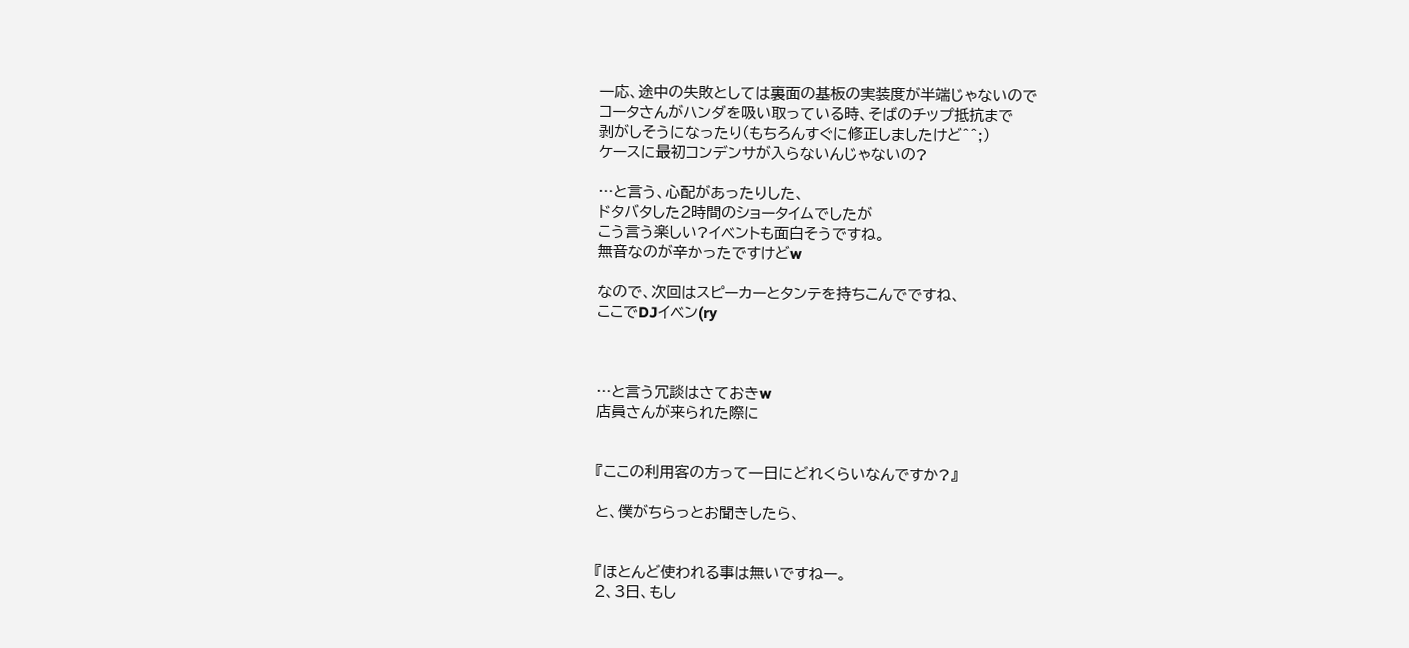一応、途中の失敗としては裏面の基板の実装度が半端じゃないので
コータさんがハンダを吸い取っている時、そばのチップ抵抗まで
剥がしそうになったり(もちろんすぐに修正しましたけど^^;)
ケースに最初コンデンサが入らないんじゃないの?

…と言う、心配があったりした、
ドタバタした2時間のショータイムでしたが
こう言う楽しい?イベントも面白そうですね。
無音なのが辛かったですけどw

なので、次回はスピーカーとタンテを持ちこんでですね、
ここでDJイベン(ry



…と言う冗談はさておきw
店員さんが来られた際に


『ここの利用客の方って一日にどれくらいなんですか?』

と、僕がちらっとお聞きしたら、


『ほとんど使われる事は無いですねー。
2、3日、もし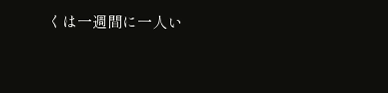くは一週間に一人い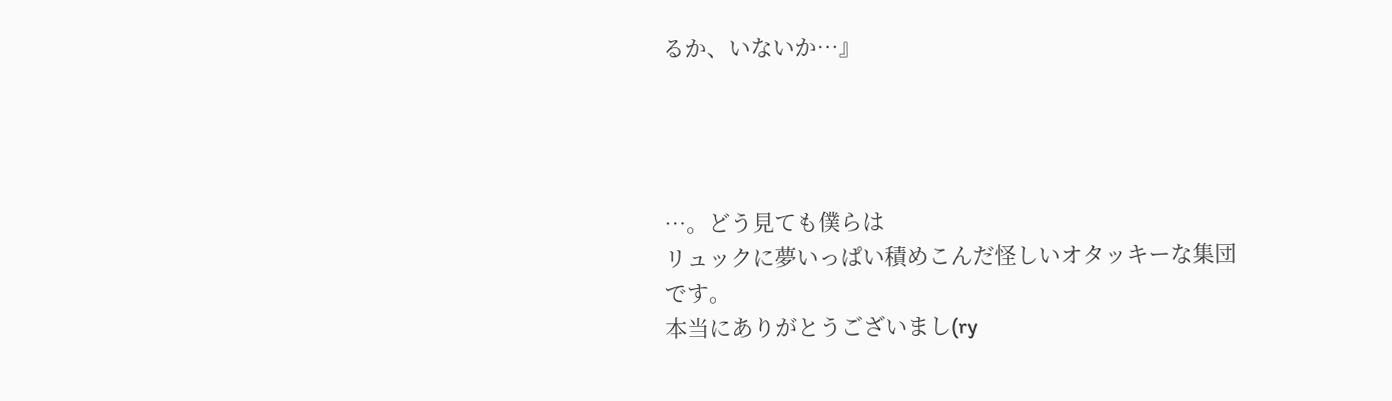るか、いないか…』




…。どう見ても僕らは
リュックに夢いっぱい積めこんだ怪しいオタッキーな集団です。
本当にありがとうございまし(ry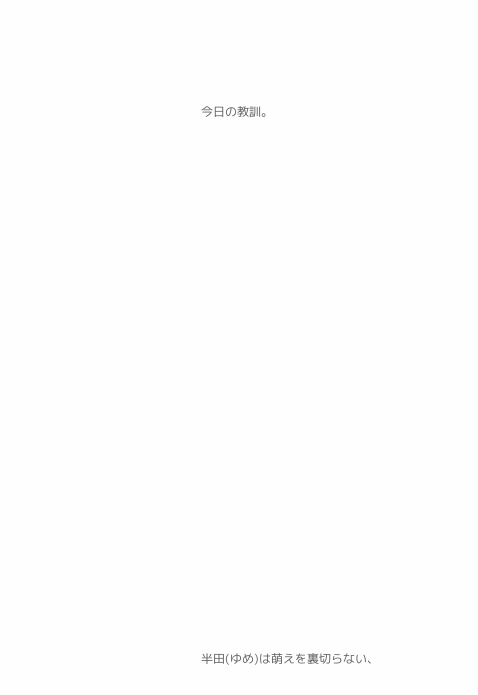今日の教訓。



































半田(ゆめ)は萌えを裏切らない、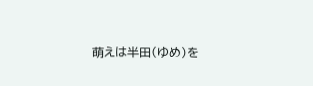萌えは半田(ゆめ)を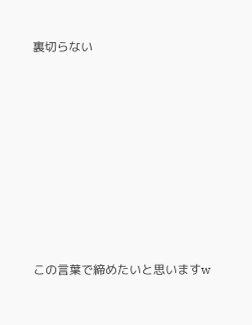裏切らない








この言葉で締めたいと思いますw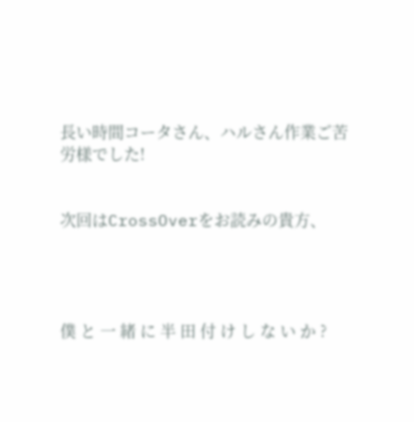長い時間コータさん、ハルさん作業ご苦労様でした!


次回はCrossOverをお読みの貴方、




僕 と 一 緒 に 半 田 付 け し な い か ?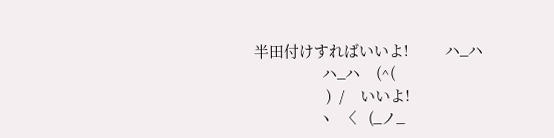半田付けすればいいよ!         ハ_ハ
                 ハ_ハ    (^(
                  )  /    いいよ!
                ヽ  〈   (_ノ_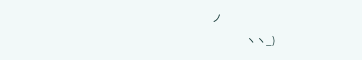ノ
                 ヽヽ_)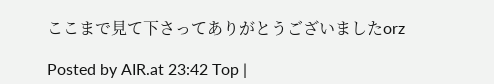ここまで見て下さってありがとうございましたorz

Posted by AIR.at 23:42 Top |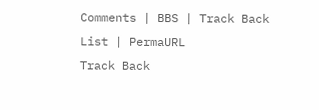Comments | BBS | Track Back List | PermaURL
Track Back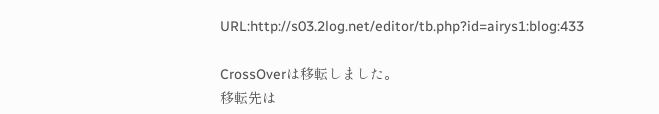URL:http://s03.2log.net/editor/tb.php?id=airys1:blog:433

CrossOverは移転しました。
移転先は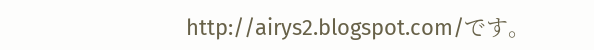http://airys2.blogspot.com/です。